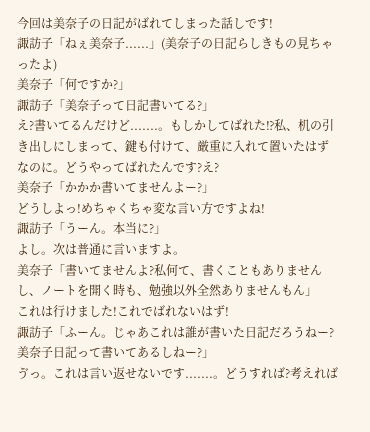今回は美奈子の日記がばれてしまった話しです!
諏訪子「ねぇ美奈子......」(美奈子の日記らしきもの見ちゃったよ)
美奈子「何ですか?」
諏訪子「美奈子って日記書いてる?」
え?書いてるんだけど.......。もしかしてばれた⁉私、机の引き出しにしまって、鍵も付けて、厳重に入れて置いたはずなのに。どうやってばれたんです?え?
美奈子「かかか書いてませんよー?」
どうしよっ!めちゃくちゃ変な言い方ですよね!
諏訪子「うーん。本当に?」
よし。次は普通に言いますよ。
美奈子「書いてませんよ?私何て、書くこともありませんし、ノートを開く時も、勉強以外全然ありませんもん」
これは行けました!これでばれないはず!
諏訪子「ふーん。じゃあこれは誰が書いた日記だろうねー?美奈子日記って書いてあるしねー?」
ゔっ。これは言い返せないです.......。どうすれば?考えれば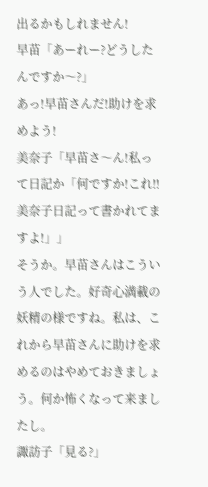出るかもしれません!
早苗「あーれー?どうしたんですか〜?」
あっ!早苗さんだ!助けを求めよう!
美奈子「早苗さ〜ん!私って日記か「何ですか!これ‼美奈子日記って書かれてますよ!」」
そうか。早苗さんはこういう人でした。好奇心満載の妖精の様ですね。私は、これから早苗さんに助けを求めるのはやめておきましょう。何か怖くなって来ましたし。
諏訪子「見る?」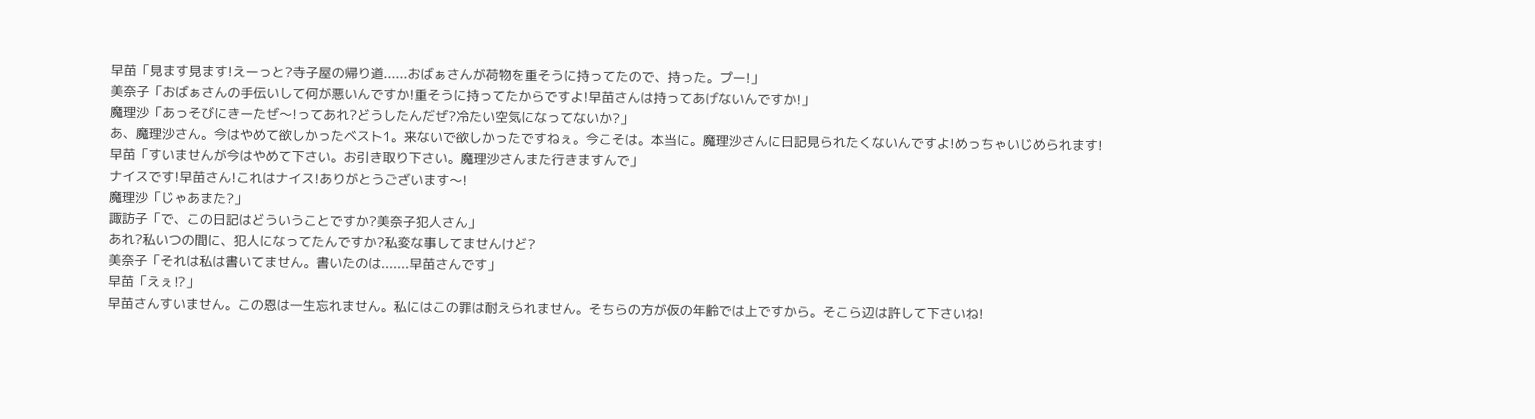早苗「見ます見ます!えーっと?寺子屋の帰り道......おばぁさんが荷物を重そうに持ってたので、持った。プー!」
美奈子「おばぁさんの手伝いして何が悪いんですか!重そうに持ってたからですよ!早苗さんは持ってあげないんですか!」
魔理沙「あっそびにきーたぜ〜!ってあれ?どうしたんだぜ?冷たい空気になってないか?」
あ、魔理沙さん。今はやめて欲しかったベスト1。来ないで欲しかったですねぇ。今こそは。本当に。魔理沙さんに日記見られたくないんですよ!めっちゃいじめられます!
早苗「すいませんが今はやめて下さい。お引き取り下さい。魔理沙さんまた行きますんで」
ナイスです!早苗さん!これはナイス!ありがとうございます〜!
魔理沙「じゃあまた?」
諏訪子「で、この日記はどういうことですか?美奈子犯人さん」
あれ?私いつの間に、犯人になってたんですか?私変な事してませんけど?
美奈子「それは私は書いてません。書いたのは.......早苗さんです」
早苗「えぇ⁉」
早苗さんすいません。この恩は一生忘れません。私にはこの罪は耐えられません。そちらの方が仮の年齢では上ですから。そこら辺は許して下さいね!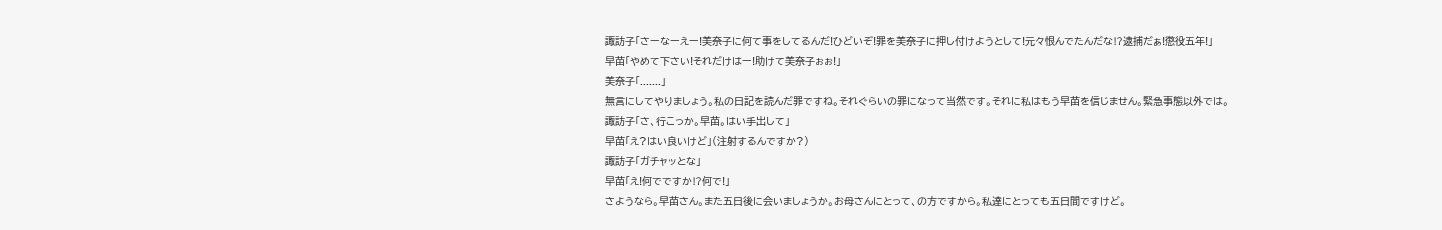諏訪子「さーなーえー!美奈子に何て事をしてるんだ!ひどいぞ!罪を美奈子に押し付けようとして!元々恨んでたんだな⁉逮捕だぁ!懲役五年!」
早苗「やめて下さい!それだけはー!助けて美奈子ぉぉ!」
美奈子「.......」
無言にしてやりましょう。私の日記を読んだ罪ですね。それぐらいの罪になって当然です。それに私はもう早苗を信じません。緊急事態以外では。
諏訪子「さ、行こっか。早苗。はい手出して」
早苗「え?はい良いけど」(注射するんですか?)
諏訪子「ガチャッとな」
早苗「え!何でですか⁉何で!」
さようなら。早苗さん。また五日後に会いましょうか。お母さんにとって、の方ですから。私達にとっても五日間ですけど。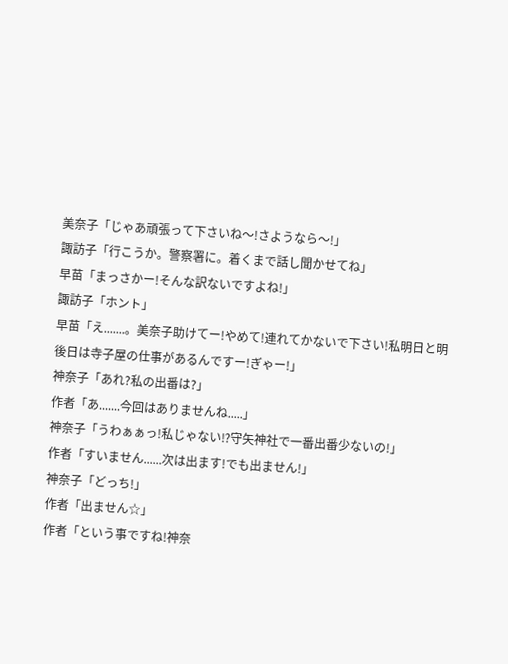美奈子「じゃあ頑張って下さいね〜!さようなら〜!」
諏訪子「行こうか。警察署に。着くまで話し聞かせてね」
早苗「まっさかー!そんな訳ないですよね!」
諏訪子「ホント」
早苗「え.......。美奈子助けてー!やめて!連れてかないで下さい!私明日と明後日は寺子屋の仕事があるんですー!ぎゃー!」
神奈子「あれ?私の出番は?」
作者「あ.......今回はありませんね.....」
神奈子「うわぁぁっ!私じゃない⁉守矢神社で一番出番少ないの!」
作者「すいません......次は出ます!でも出ません!」
神奈子「どっち!」
作者「出ません☆」
作者「という事ですね!神奈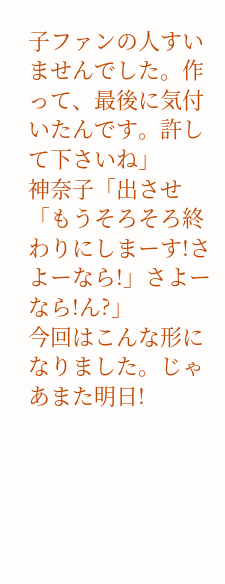子ファンの人すいませんでした。作って、最後に気付いたんです。許して下さいね」
神奈子「出させ「もうそろそろ終わりにしまーす!さよーなら!」さよーなら!ん?」
今回はこんな形になりました。じゃあまた明日!